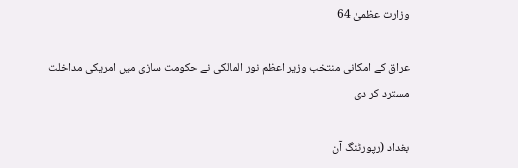وزارت عظمیٰ 64

عراق کے امکانی منتخب وزیر اعظم نور المالکی نے حکومت سازی میں امریکی مداخلت مسترد کر دی

بغداد (رپورٹنگ آن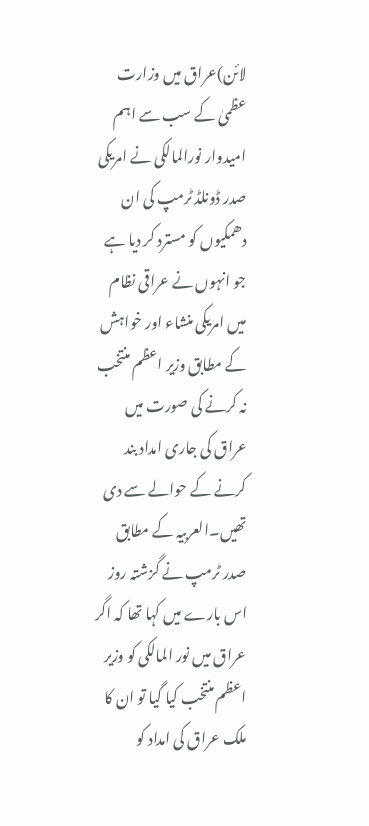لائن)عراق میں وزارت عظمیٰ کے سب سے اہم امیدوار نورالمالکی نے امریکی صدر ڈونلڈ ٹرمپ کی ان دھمکیوں کو مسترد کر دیا ہے جو انہوں نے عراقی نظام میں امریکی منشاء اور خواہش کے مطابق وزیر اعظم منتخب نہ کرنے کی صورت میں عراق کی جاری امداد بند کرنے کے حوالے سے دی تھیں۔العربیہ کے مطابق صدر ٹرمپ نے گزشتہ روز اس بارے میں کہا تھا کہ اگر عراق میں نور المالکی کو وزیر اعظم منتخب کیا گیا تو ان کا ملک عراق کی امداد کو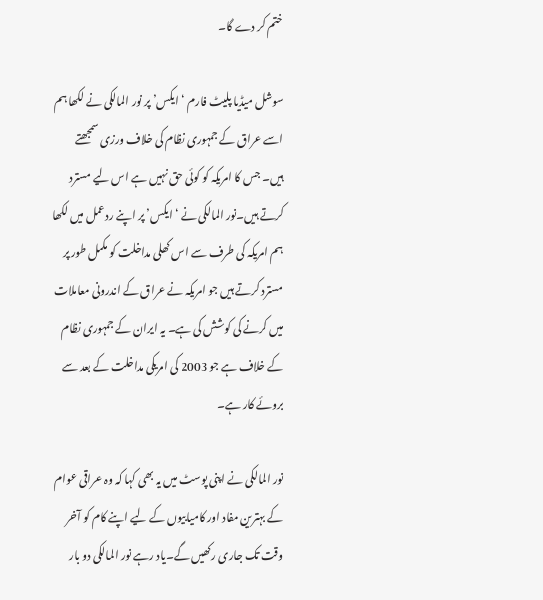ختم کر دے گا۔

سوشل میڈیا پلیٹ فارم ‘ایکس’ پر نور المالکی نے لکھا ہم اسے عراق کے جمہوری نظام کی خلاف ورزی سمجھتے ہیں۔ جس کا امریکہ کو کوئی حق نہیں ہے اس لیے مسترد کرتے ہیں۔نور المالکی نے ‘ایکس’ پر اپنے ردعمل میں لکھا ہم امریکہ کی طرف سے اس کھلی مداخلت کو مکمل طور پر مسترد کرتے ہیں جو امریکہ نے عراق کے اندرونی معاملات میں کرنے کی کوشش کی ہے۔ یہ ایران کے جمہوری نظام کے خلاف ہے جو 2003 کی امریکی مداخلت کے بعد سے بروئے کار ہے۔

نور المالکی نے اپنی پوسٹ میں یہ بھی کہا کہ وہ عراقی عوام کے بہترین مفاد اور کامیابیوں کے لیے اپنے کام کو آخر وقت تک جاری رکھیں گے۔یاد رہے نور المالکی دو بار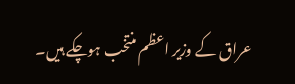عراق کے وزیر اعظم منتخب ہوچکے ہیں۔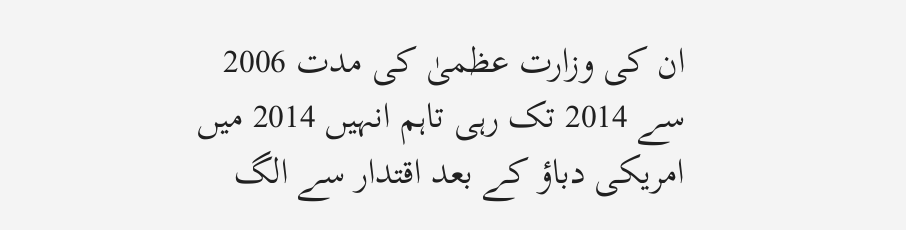ان کی وزارت عظمیٰ کی مدت 2006 سے 2014 تک رہی تاہم انہیں 2014 میں امریکی دباؤ کے بعد اقتدار سے الگ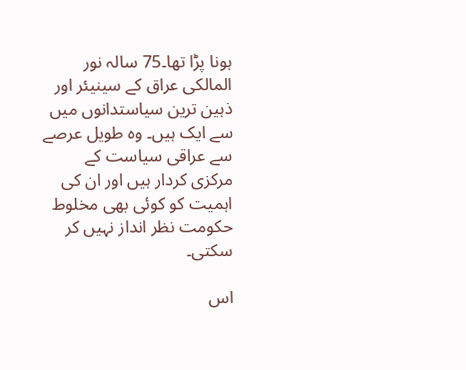ہونا پڑا تھا۔75 سالہ نور المالکی عراق کے سینیئر اور ذہین ترین سیاستدانوں میں سے ایک ہیں۔ وہ طویل عرصے سے عراقی سیاست کے مرکزی کردار ہیں اور ان کی اہمیت کو کوئی بھی مخلوط حکومت نظر انداز نہیں کر سکتی۔

اس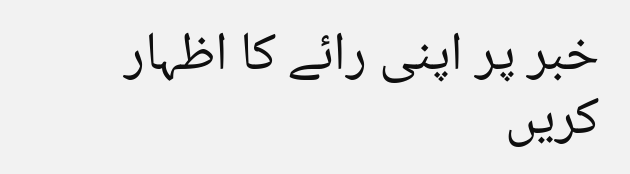خبر پر اپنی رائے کا اظہار کریں